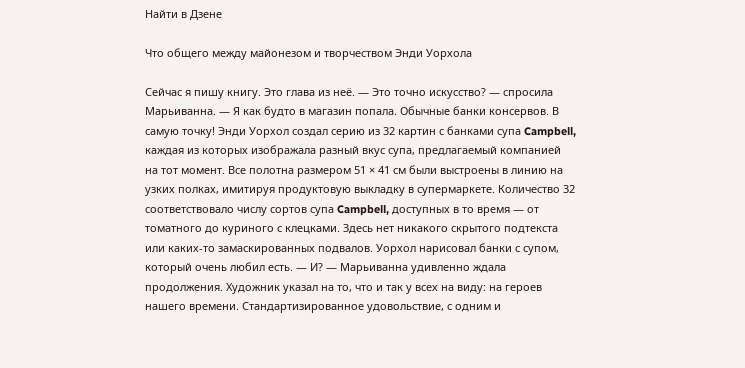Найти в Дзене

Что общего между майонезом и творчеством Энди Уорхола

Сейчас я пишу книгу. Это глава из неё. — Это точно искусство? — спросила Марьиванна. — Я как будто в магазин попала. Обычные банки консервов. В самую точку! Энди Уорхол создал серию из 32 картин с банками супа Campbell, каждая из которых изображала разный вкус супа, предлагаемый компанией на тот момент. Все полотна размером 51 × 41 см были выстроены в линию на узких полках, имитируя продуктовую выкладку в супермаркете. Количество 32 соответствовало числу сортов супа Campbell, доступных в то время — от томатного до куриного с клецками. Здесь нет никакого скрытого подтекста или каких-то замаскированных подвалов. Уорхол нарисовал банки с супом, который очень любил есть. — И? — Марьиванна удивленно ждала продолжения. Художник указал на то, что и так у всех на виду: на героев нашего времени. Стандартизированное удовольствие, с одним и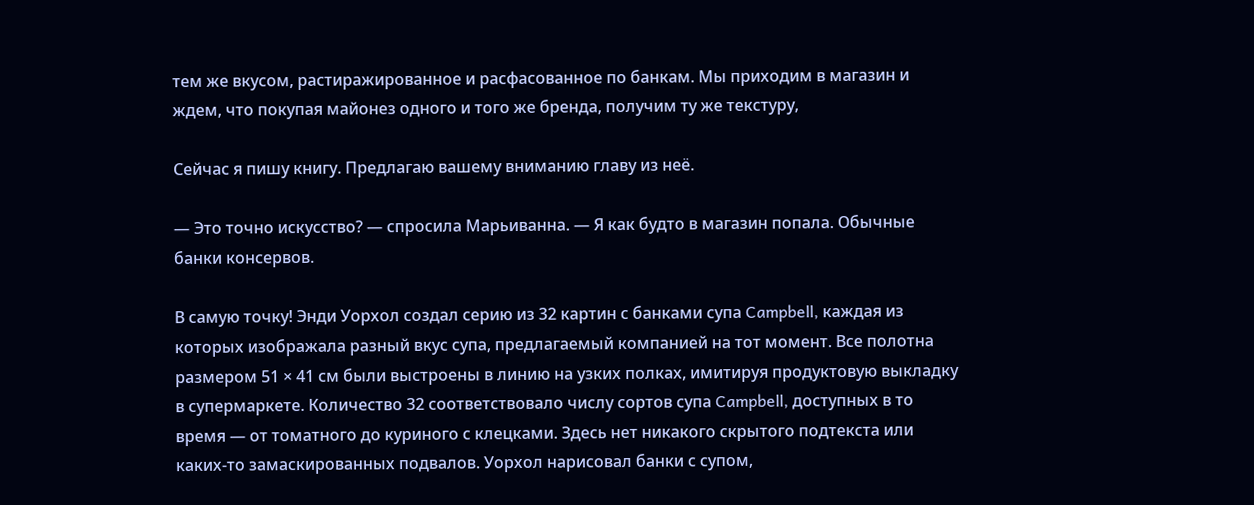тем же вкусом, растиражированное и расфасованное по банкам. Мы приходим в магазин и ждем, что покупая майонез одного и того же бренда, получим ту же текстуру,

Сейчас я пишу книгу. Предлагаю вашему вниманию главу из неё.

— Это точно искусство? — спросила Марьиванна. — Я как будто в магазин попала. Обычные банки консервов.

В самую точку! Энди Уорхол создал серию из 32 картин с банками супа Campbell, каждая из которых изображала разный вкус супа, предлагаемый компанией на тот момент. Все полотна размером 51 × 41 см были выстроены в линию на узких полках, имитируя продуктовую выкладку в супермаркете. Количество 32 соответствовало числу сортов супа Campbell, доступных в то время — от томатного до куриного с клецками. Здесь нет никакого скрытого подтекста или каких-то замаскированных подвалов. Уорхол нарисовал банки с супом,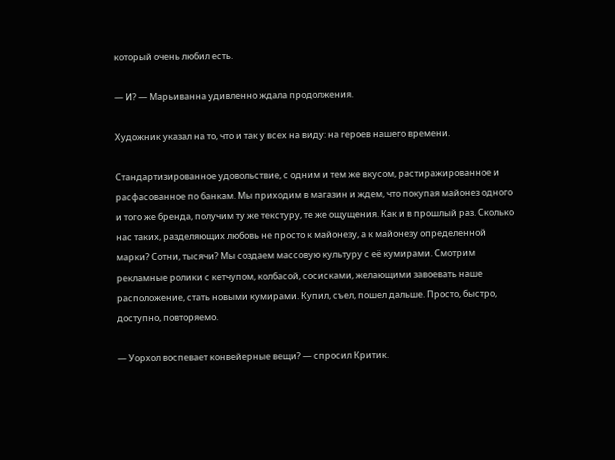который очень любил есть.

— И? — Марьиванна удивленно ждала продолжения.

Художник указал на то, что и так у всех на виду: на героев нашего времени.

Стандартизированное удовольствие, с одним и тем же вкусом, растиражированное и расфасованное по банкам. Мы приходим в магазин и ждем, что покупая майонез одного и того же бренда, получим ту же текстуру, те же ощущения. Как и в прошлый раз. Сколько нас таких, разделяющих любовь не просто к майонезу, а к майонезу определенной марки? Сотни, тысячи? Мы создаем массовую культуру с её кумирами. Смотрим рекламные ролики с кетчупом, колбасой, сосисками, желающими завоевать наше расположение, стать новыми кумирами. Купил, съел, пошел дальше. Просто, быстро, доступно, повторяемо.

— Уорхол воспевает конвейерные вещи? — спросил Критик.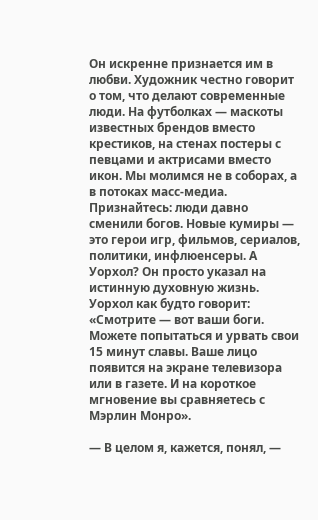Он искренне признается им в любви. Художник честно говорит о том, что делают современные люди. На футболках — маскоты известных брендов вместо крестиков, на стенах постеры с певцами и актрисами вместо икон. Мы молимся не в соборах, а в потоках масс-медиа. Признайтесь: люди давно сменили богов. Новые кумиры — это герои игр, фильмов, сериалов, политики, инфлюенсеры. А Уорхол? Он просто указал на истинную духовную жизнь. Уорхол как будто говорит: «Смотрите — вот ваши боги. Можете попытаться и урвать свои 15 минут славы. Ваше лицо появится на экране телевизора или в газете. И на короткое мгновение вы сравняетесь с Мэрлин Монро».

— В целом я, кажется, понял, —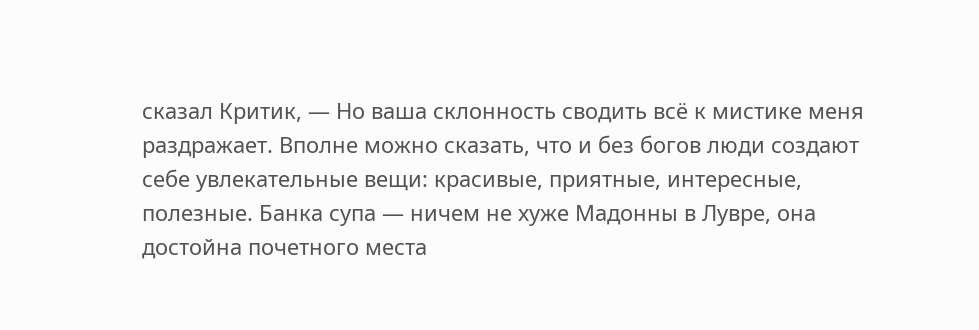сказал Критик, — Но ваша склонность сводить всё к мистике меня раздражает. Вполне можно сказать, что и без богов люди создают себе увлекательные вещи: красивые, приятные, интересные, полезные. Банка супа — ничем не хуже Мадонны в Лувре, она достойна почетного места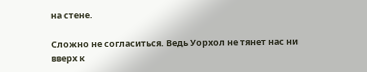на стене.

Сложно не согласиться. Ведь Уорхол не тянет нас ни вверх к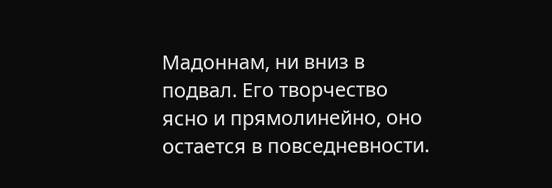Мадоннам, ни вниз в подвал. Его творчество ясно и прямолинейно, оно остается в повседневности.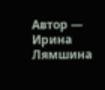Автор — Ирина Лямшина